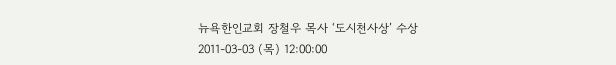뉴욕한인교회 장철우 목사 ‘도시천사상’ 수상
2011-03-03 (목) 12:00:00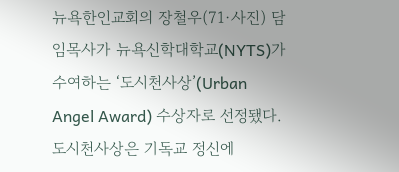뉴욕한인교회의 장철우(71·사진) 담임목사가 뉴욕신학대학교(NYTS)가 수여하는 ‘도시천사상’(Urban Angel Award) 수상자로 선정됐다.
도시천사상은 기독교 정신에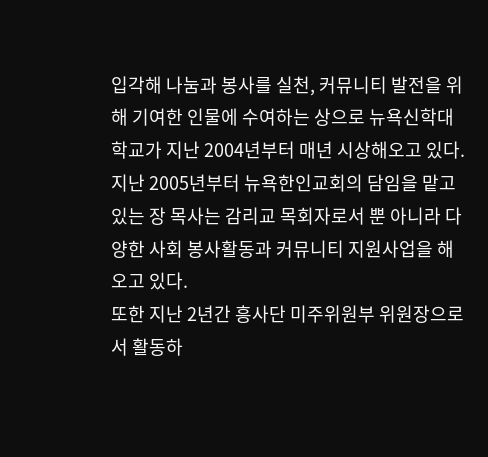입각해 나눔과 봉사를 실천, 커뮤니티 발전을 위해 기여한 인물에 수여하는 상으로 뉴욕신학대학교가 지난 2004년부터 매년 시상해오고 있다. 지난 2005년부터 뉴욕한인교회의 담임을 맡고 있는 장 목사는 감리교 목회자로서 뿐 아니라 다양한 사회 봉사활동과 커뮤니티 지원사업을 해오고 있다.
또한 지난 2년간 흥사단 미주위원부 위원장으로서 활동하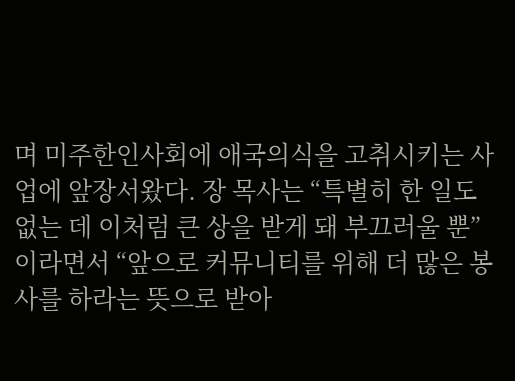며 미주한인사회에 애국의식을 고취시키는 사업에 앞장서왔다. 장 목사는 “특별히 한 일도 없는 데 이처럼 큰 상을 받게 돼 부끄러울 뿐”이라면서 “앞으로 커뮤니티를 위해 더 많은 봉사를 하라는 뜻으로 받아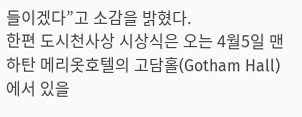들이겠다”고 소감을 밝혔다.
한편 도시천사상 시상식은 오는 4월5일 맨하탄 메리옷호텔의 고담홀(Gotham Hall)에서 있을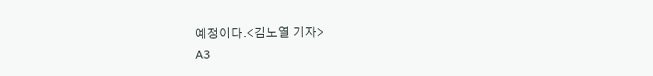예정이다.<김노열 기자>
A3